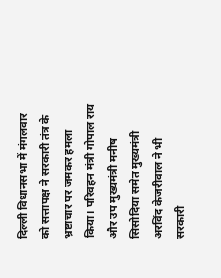दिल्ली विधानसभा में मंगलवार को सत्तापक्ष ने सरकारी तंत्र के भ्रष्टाचार पर जमकर हमला किया। परिवहन मंत्री गोपाल राय और उप मुख्यमंत्री मनीष सिसोदिया समेत मुख्यमंत्री अरविंद केजरीवाल ने भी सरकारी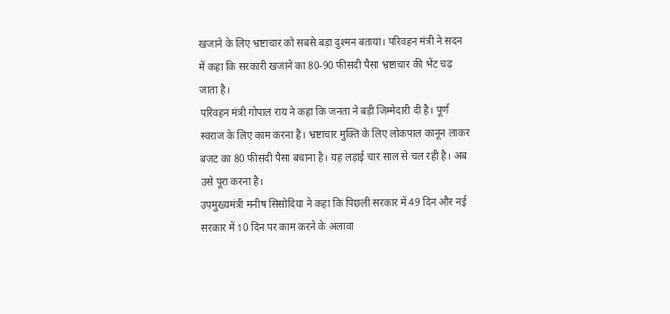खजाने के लिए भ्रष्टाचार को सबसे बड़ा दुश्मन बताया। परिवहन मंत्री ने सदन में कहा कि सरकारी खजाने का 80-90 फीसदी पैसा भ्रष्टाचार की भेंट चढ़ जाता है।
परिवहन मंत्री गोपाल राय ने कहा कि जनता ने बड़ी जिम्मेदारी दी है। पूर्ण स्वराज के लिए काम करना है। भ्रष्टाचार मुक्ति के लिए लोकपाल कानून लाकर बजट का 80 फीसदी पैसा बचाना है। यह लड़ाई चार साल से चल रही है। अब उसे पूरा करना है।
उपमुख्यमंत्री मनीष सिसोदिया ने कहा कि पिछली सरकार में 49 दिन और नई सरकार में 10 दिन पर काम करने के अलावा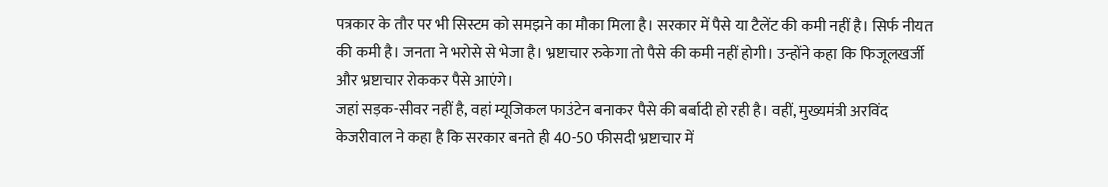पत्रकार के तौर पर भी सिस्टम को समझने का मौका मिला है। सरकार में पैसे या टैलेंट की कमी नहीं है। सिर्फ नीयत की कमी है। जनता ने भरोसे से भेजा है। भ्रष्टाचार रुकेगा तो पैसे की कमी नहीं होगी। उन्होंने कहा कि फिजूलखर्जी और भ्रष्टाचार रोककर पैसे आएंगे।
जहां सड़क-सीवर नहीं है, वहां म्यूजिकल फाउंटेन बनाकर पैसे की बर्बादी हो रही है। वहीं, मुख्यमंत्री अरविंद केजरीवाल ने कहा है कि सरकार बनते ही 40-50 फीसदी भ्रष्टाचार में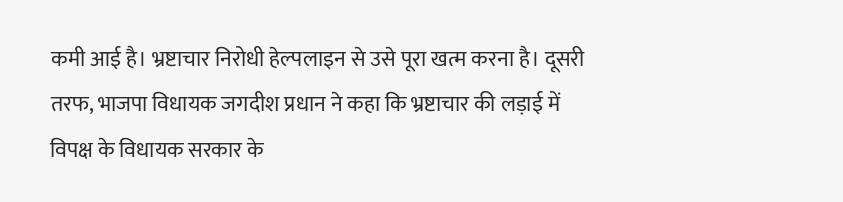कमी आई है। भ्रष्टाचार निरोधी हेल्पलाइन से उसे पूरा खत्म करना है। दूसरी तरफ, भाजपा विधायक जगदीश प्रधान ने कहा कि भ्रष्टाचार की लड़ाई में विपक्ष के विधायक सरकार के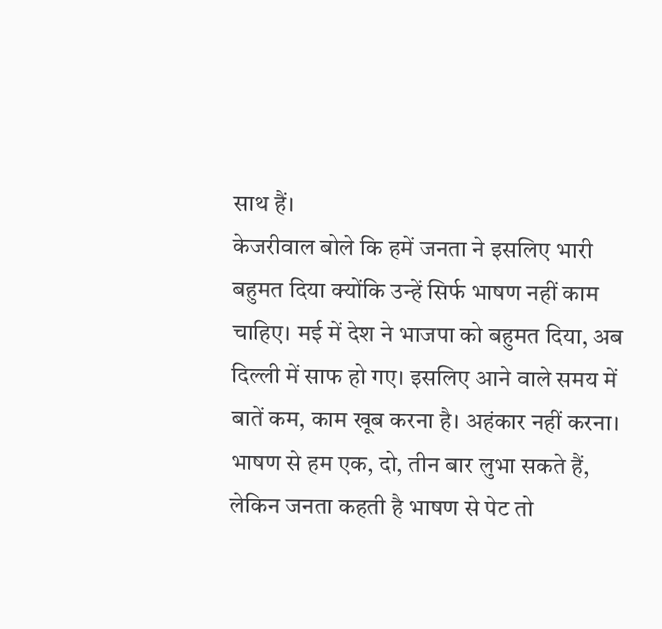साथ हैं।
केजरीवाल बोले कि हमें जनता ने इसलिए भारी बहुमत दिया क्योंकि उन्हें सिर्फ भाषण नहीं काम चाहिए। मई में देश ने भाजपा को बहुमत दिया, अब दिल्ली में साफ हो गए। इसलिए आने वाले समय में बातें कम, काम खूब करना है। अहंकार नहीं करना। भाषण से हम एक, दो, तीन बार लुभा सकते हैं, लेकिन जनता कहती है भाषण से पेट तो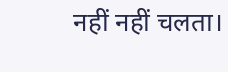नहीं नहीं चलता।